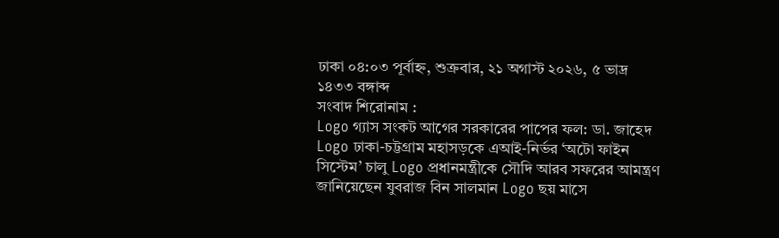ঢাকা ০৪:০৩ পূর্বাহ্ন, শুক্রবার, ২১ অগাস্ট ২০২৬, ৫ ভাদ্র ১৪৩৩ বঙ্গাব্দ
সংবাদ শিরোনাম :
Logo গ্যাস সংকট আগের সরকারের পাপের ফল: ডা. জাহেদ Logo ঢাকা-চট্টগ্রাম মহাসড়কে এআই-নির্ভর ‘অটো ফাইন সিস্টেম’ চালু Logo প্রধানমন্ত্রীকে সৌদি আরব সফরের আমন্ত্রণ জানিয়েছেন যুবরাজ বিন সালমান Logo ছয় মাসে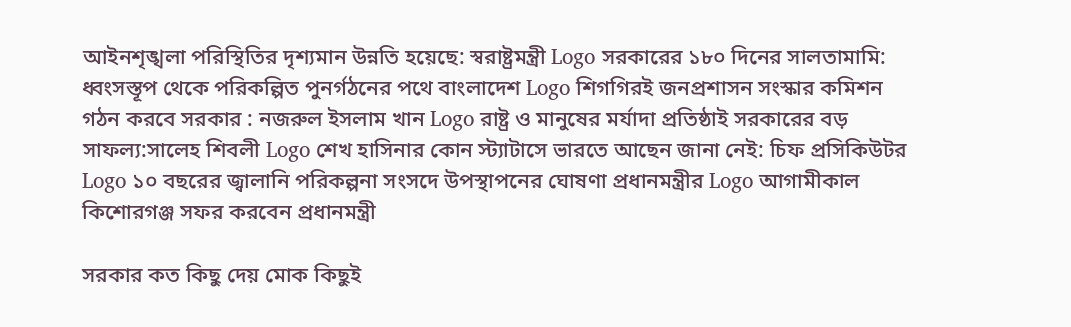আইনশৃঙ্খলা পরিস্থিতির দৃশ্যমান উন্নতি হয়েছে: স্বরাষ্ট্রমন্ত্রী Logo সরকারের ১৮০ দিনের সালতামামি: ধ্বংসস্তূপ থেকে পরিকল্পিত পুনর্গঠনের পথে বাংলাদেশ Logo শিগগিরই জনপ্রশাসন সংস্কার কমিশন গঠন করবে সরকার : নজরুল ইসলাম খান Logo রাষ্ট্র ও মানুষের মর্যাদা প্রতিষ্ঠাই সরকারের বড় সাফল্য:সালেহ শিবলী Logo শেখ হাসিনার কোন স্ট্যাটাসে ভারতে আছেন জানা নেই: চিফ প্রসিকিউটর Logo ১০ বছরের জ্বালানি পরিকল্পনা সংসদে উপস্থাপনের ঘোষণা প্রধানমন্ত্রীর Logo আগামীকাল কিশোরগঞ্জ সফর করবেন প্রধানমন্ত্রী

সরকার কত কিছু দেয় মোক কিছুই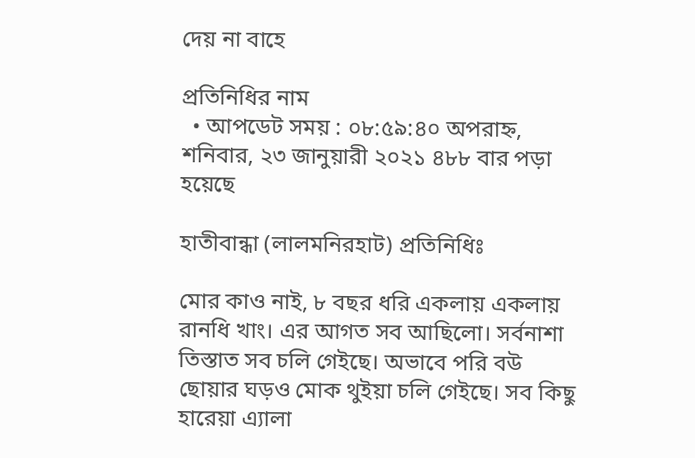দেয় না বাহে

প্রতিনিধির নাম
  • আপডেট সময় : ০৮:৫৯:৪০ অপরাহ্ন, শনিবার, ২৩ জানুয়ারী ২০২১ ৪৮৮ বার পড়া হয়েছে

হাতীবান্ধা (লালমনিরহাট) প্রতিনিধিঃ

মোর কাও নাই, ৮ বছর ধরি একলায় একলায় রানধি খাং। এর আগত সব আছিলো। সর্বনাশা তিস্তাত সব চলি গেইছে। অভাবে পরি বউ ছোয়ার ঘড়ও মোক থুইয়া চলি গেইছে। সব কিছু হারেয়া এ্যালা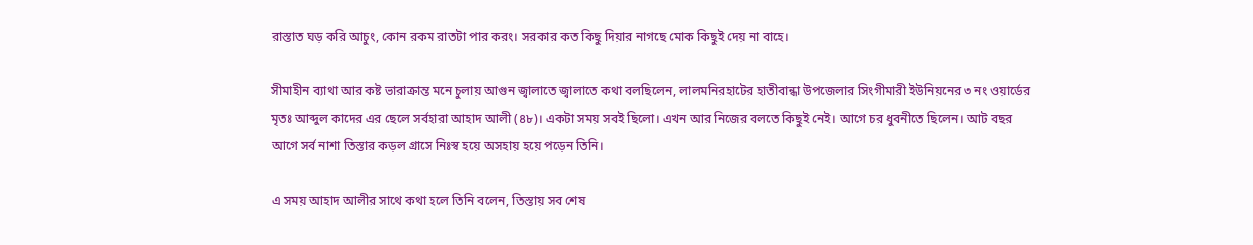রাস্তাত ঘড় করি আচুং, কোন রকম রাতটা পার করং। সরকার কত কিছু দিয়ার নাগছে মোক কিছুই দেয় না বাহে।

সীমাহীন ব্যাথা আর কষ্ট ভারাক্রান্ত মনে চুলায় আগুন জ্বালাতে জ্বালাতে কথা বলছিলেন, লালমনিরহাটের হাতীবান্ধা উপজেলার সিংগীমারী ইউনিয়নের ৩ নং ওয়ার্ডের মৃতঃ আব্দুল কাদের এর ছেলে সর্বহারা আহাদ আলী (৪৮)। একটা সময় সবই ছিলো। এখন আর নিজের বলতে কিছুই নেই। আগে চর ধুবনীতে ছিলেন। আট বছর আগে সর্ব নাশা তিস্তার কড়ল গ্রাসে নিঃস্ব হয়ে অসহায় হয়ে পড়েন তিনি।

এ সময় আহাদ আলীর সাথে কথা হলে তিনি বলেন, তিস্তায় সব শেষ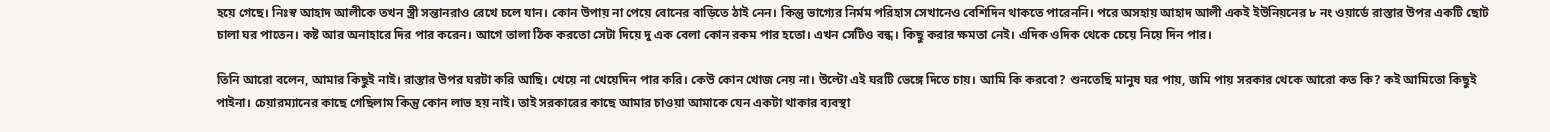হয়ে গেছে। নিঃস্ব আহাদ আলীকে তখন স্ত্রী সন্তানরাও রেখে চলে যান। কোন উপায় না পেয়ে বোনের বাড়িতে ঠাই নেন। কিন্তু ভাগ্যের নির্মম পরিহাস সেখানেও বেশিদিন থাকতে পারেননি। পরে অসহায় আহাদ আলী একই ইউনিয়নের ৮ নং ওয়ার্ডে রাস্তার উপর একটি ছোট চালা ঘর পাতেন। কষ্ট আর অনাহারে দির পার করেন। আগে তালা ঠিক করতো সেটা দিয়ে দু এক বেলা কোন রকম পার হতো। এখন সেটিও বন্ধ। কিছু করার ক্ষমতা নেই। এদিক ওদিক থেকে চেয়ে নিয়ে দিন পার।

তিনি আরো বলেন, আমার কিছুই নাই। রাস্তার উপর ঘরটা করি আছি। খেয়ে না খেয়েদিন পার করি। কেউ কোন খোজ নেয় না। উল্টো এই ঘরটি ভেঙ্গে দিতে চায়। আমি কি করবো? শুনতেছি মানুষ ঘর পায়, জমি পায় সরকার থেকে আরো কত কি? কই আমিতো কিছুই পাইনা। চেয়ারম্যানের কাছে গেছিলাম কিন্তু কোন লাভ হয় নাই। তাই সরকারের কাছে আমার চাওয়া আমাকে যেন একটা থাকার ব্যবস্থা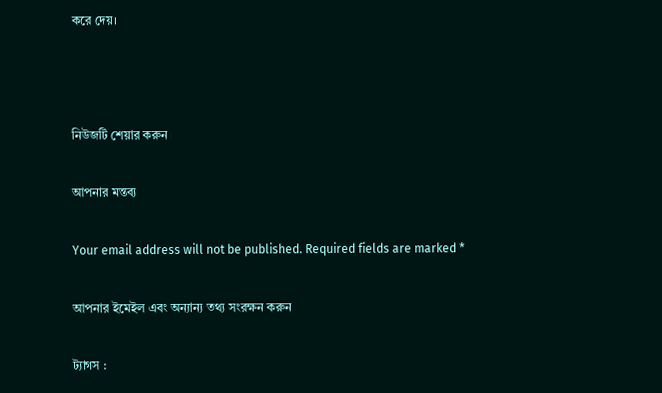করে দেয়।



নিউজটি শেয়ার করুন

আপনার মন্তব্য

Your email address will not be published. Required fields are marked *

আপনার ইমেইল এবং অন্যান্য তথ্য সংরক্ষন করুন

ট্যাগস :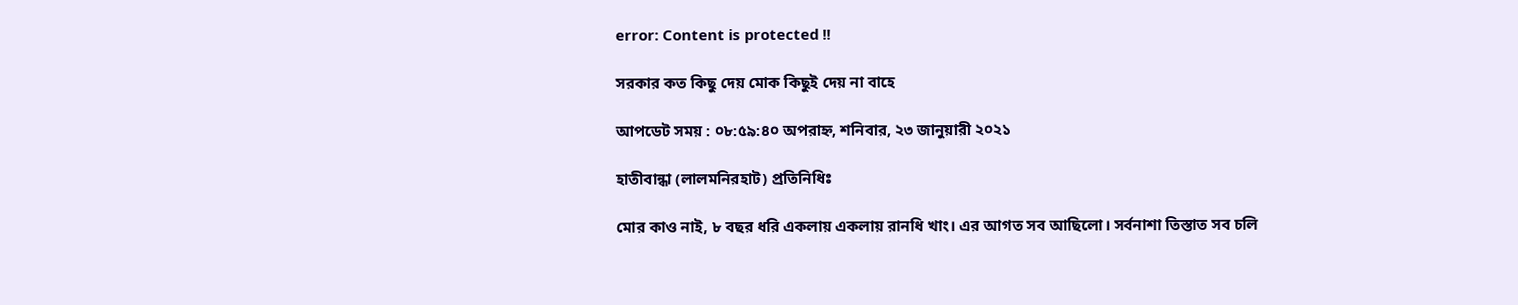error: Content is protected !!

সরকার কত কিছু দেয় মোক কিছুই দেয় না বাহে

আপডেট সময় : ০৮:৫৯:৪০ অপরাহ্ন, শনিবার, ২৩ জানুয়ারী ২০২১

হাতীবান্ধা (লালমনিরহাট) প্রতিনিধিঃ

মোর কাও নাই, ৮ বছর ধরি একলায় একলায় রানধি খাং। এর আগত সব আছিলো। সর্বনাশা তিস্তাত সব চলি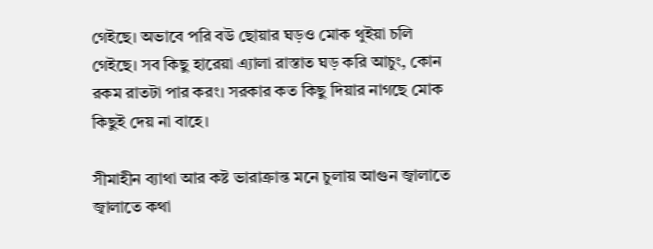গেইছে। অভাবে পরি বউ ছোয়ার ঘড়ও মোক থুইয়া চলি গেইছে। সব কিছু হারেয়া এ্যালা রাস্তাত ঘড় করি আচুং, কোন রকম রাতটা পার করং। সরকার কত কিছু দিয়ার নাগছে মোক কিছুই দেয় না বাহে।

সীমাহীন ব্যাথা আর কষ্ট ভারাক্রান্ত মনে চুলায় আগুন জ্বালাতে জ্বালাতে কথা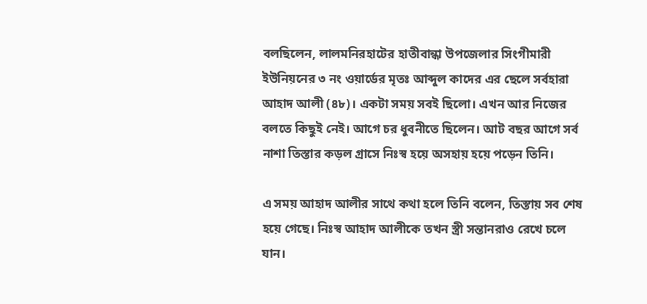বলছিলেন, লালমনিরহাটের হাতীবান্ধা উপজেলার সিংগীমারী ইউনিয়নের ৩ নং ওয়ার্ডের মৃতঃ আব্দুল কাদের এর ছেলে সর্বহারা আহাদ আলী (৪৮)। একটা সময় সবই ছিলো। এখন আর নিজের বলতে কিছুই নেই। আগে চর ধুবনীতে ছিলেন। আট বছর আগে সর্ব নাশা তিস্তার কড়ল গ্রাসে নিঃস্ব হয়ে অসহায় হয়ে পড়েন তিনি।

এ সময় আহাদ আলীর সাথে কথা হলে তিনি বলেন, তিস্তায় সব শেষ হয়ে গেছে। নিঃস্ব আহাদ আলীকে তখন স্ত্রী সন্তানরাও রেখে চলে যান।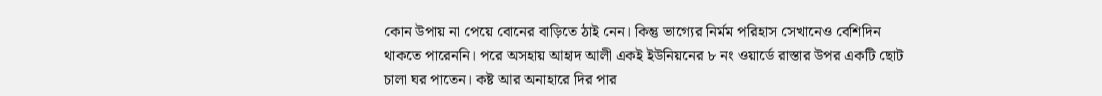কোন উপায় না পেয়ে বোনের বাড়িতে ঠাই নেন। কিন্তু ভাগ্যের নির্মম পরিহাস সেখানেও বেশিদিন থাকতে পারেননি। পরে অসহায় আহাদ আলী একই ইউনিয়নের ৮ নং ওয়ার্ডে রাস্তার উপর একটি ছোট চালা ঘর পাতেন। কষ্ট আর অনাহারে দির পার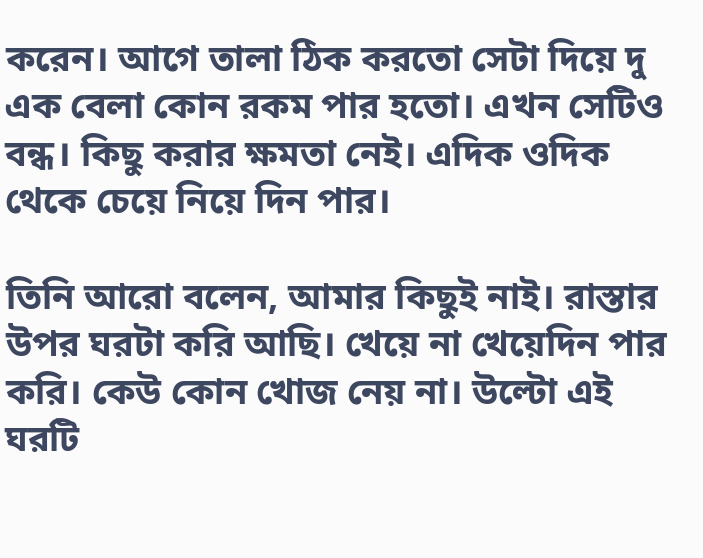করেন। আগে তালা ঠিক করতো সেটা দিয়ে দু এক বেলা কোন রকম পার হতো। এখন সেটিও বন্ধ। কিছু করার ক্ষমতা নেই। এদিক ওদিক থেকে চেয়ে নিয়ে দিন পার।

তিনি আরো বলেন, আমার কিছুই নাই। রাস্তার উপর ঘরটা করি আছি। খেয়ে না খেয়েদিন পার করি। কেউ কোন খোজ নেয় না। উল্টো এই ঘরটি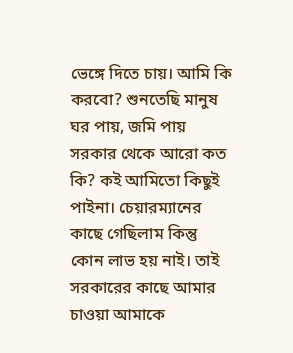ভেঙ্গে দিতে চায়। আমি কি করবো? শুনতেছি মানুষ ঘর পায়, জমি পায় সরকার থেকে আরো কত কি? কই আমিতো কিছুই পাইনা। চেয়ারম্যানের কাছে গেছিলাম কিন্তু কোন লাভ হয় নাই। তাই সরকারের কাছে আমার চাওয়া আমাকে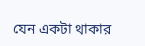যেন একটা থাকার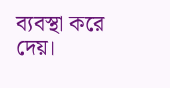ব্যবস্থা করে দেয়।